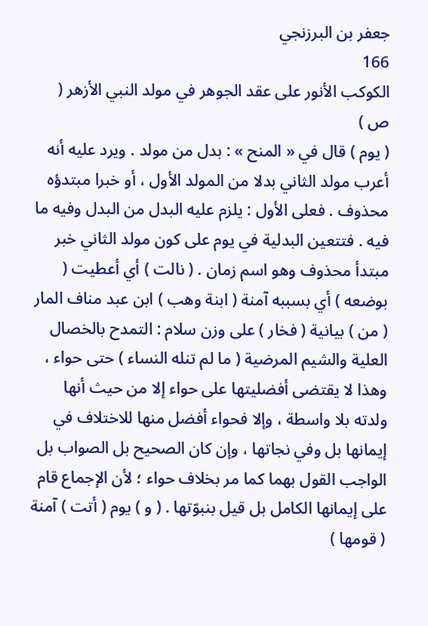جعفر بن البرزنجي
166
الكوكب الأنور على عقد الجوهر في مولد النبي الأزهر ( ص )
( يوم ) قال في « المنح » : بدل من مولد . ويرد عليه أنه أعرب مولد الثاني بدلا من المولد الأول ، أو خبرا مبتدؤه محذوف . فعلى الأول : يلزم عليه البدل من البدل وفيه ما فيه . فتتعين البدلية في يوم على كون مولد الثاني خبر مبتدأ محذوف وهو اسم زمان . ( نالت ) أي أعطيت ( بوضعه ) أي بسببه آمنة ( ابنة وهب ) ابن عبد مناف المار ( من ) بيانية ( فخار ) على وزن سلام : التمدح بالخصال العلية والشيم المرضية ( ما لم تنله النساء ) حتى حواء ، وهذا لا يقتضى أفضليتها على حواء إلا من حيث أنها ولدته بلا واسطة ، وإلا فحواء أفضل منها للاختلاف في إيمانها بل وفي نجاتها ، وإن كان الصحيح بل الصواب بل الواجب القول بهما كما مر بخلاف حواء ؛ لأن الإجماع قام على إيمانها الكامل بل قيل بنبوّتها . ( و ) يوم ( أتت ) آمنة ( قومها )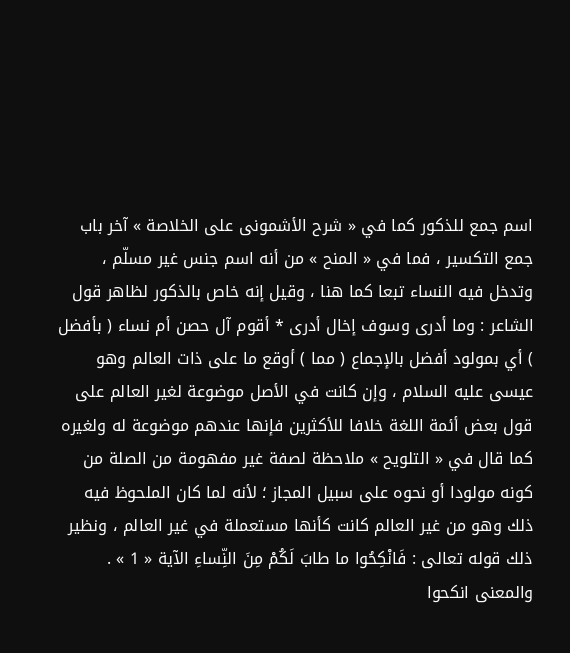اسم جمع للذكور كما في « شرح الأشمونى على الخلاصة » آخر باب جمع التكسير ، فما في « المنح » من أنه اسم جنس غير مسلّم ، وتدخل فيه النساء تبعا كما هنا ، وقيل إنه خاص بالذكور لظاهر قول الشاعر : وما أدرى وسوف إخال أدرى * أقوم آل حصن أم نساء ( بأفضل ) أي بمولود أفضل بالإجماع ( مما ) أوقع ما على ذات العالم وهو عيسى عليه السلام ، وإن كانت في الأصل موضوعة لغير العالم على قول بعض أئمة اللغة خلافا للأكثرين فإنها عندهم موضوعة له ولغيره كما قال في « التلويح » ملاحظة لصفة غير مفهومة من الصلة من كونه مولودا أو نحوه على سبيل المجاز ؛ لأنه لما كان الملحوظ فيه ذلك وهو من غير العالم كانت كأنها مستعملة في غير العالم ، ونظير ذلك قوله تعالى : فَانْكِحُوا ما طابَ لَكُمْ مِنَ النِّساءِ الآية « 1 » . والمعنى انكحوا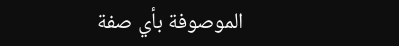الموصوفة بأي صفة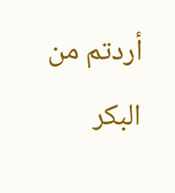أردتم من البكر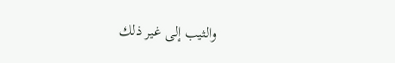والثيب إلى غير ذلك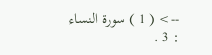--> ( 1 ) سورة النساء : 3 .